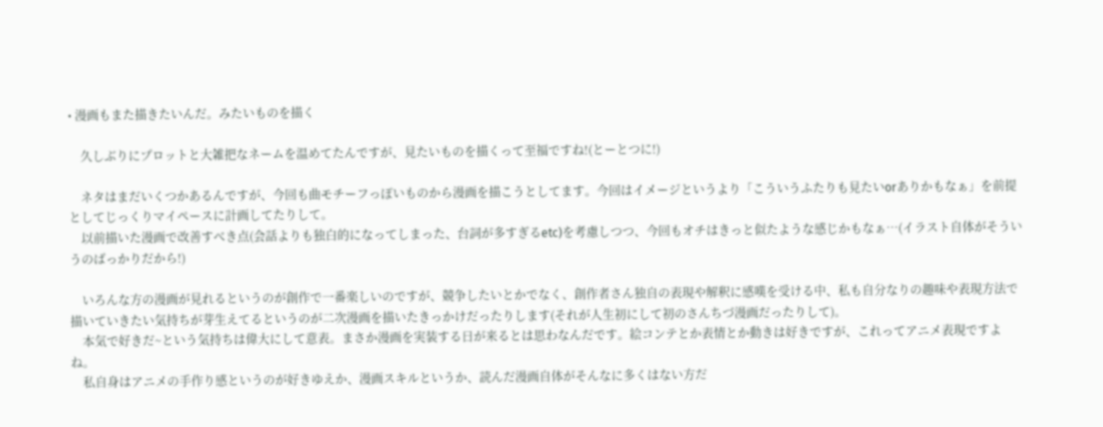• 漫画もまた描きたいんだ。みたいものを描く

    久しぶりにプロットと大雑把なネームを温めてたんですが、見たいものを描くって至福ですね!(とーとつに!)

    ネタはまだいくつかあるんですが、今回も曲モチーフっぽいものから漫画を描こうとしてます。今回はイメージというより「こういうふたりも見たいorありかもなぁ」を前提としてじっくりマイペースに計画してたりして。
    以前描いた漫画で改善すべき点(会話よりも独白的になってしまった、台詞が多すぎるetc)を考慮しつつ、今回もオチはきっと似たような感じかもなぁ…(イラスト自体がそういうのばっかりだから!)

    いろんな方の漫画が見れるというのが創作で一番楽しいのですが、競争したいとかでなく、創作者さん独自の表現や解釈に感嘆を受ける中、私も自分なりの趣味や表現方法で描いていきたい気持ちが芽生えてるというのが二次漫画を描いたきっかけだったりします(それが人生初にして初のさんちづ漫画だったりして)。
    本気で好きだ~という気持ちは偉大にして意表。まさか漫画を実装する日が来るとは思わなんだです。絵コンテとか表情とか動きは好きですが、これってアニメ表現ですよね。
    私自身はアニメの手作り感というのが好きゆえか、漫画スキルというか、読んだ漫画自体がそんなに多くはない方だ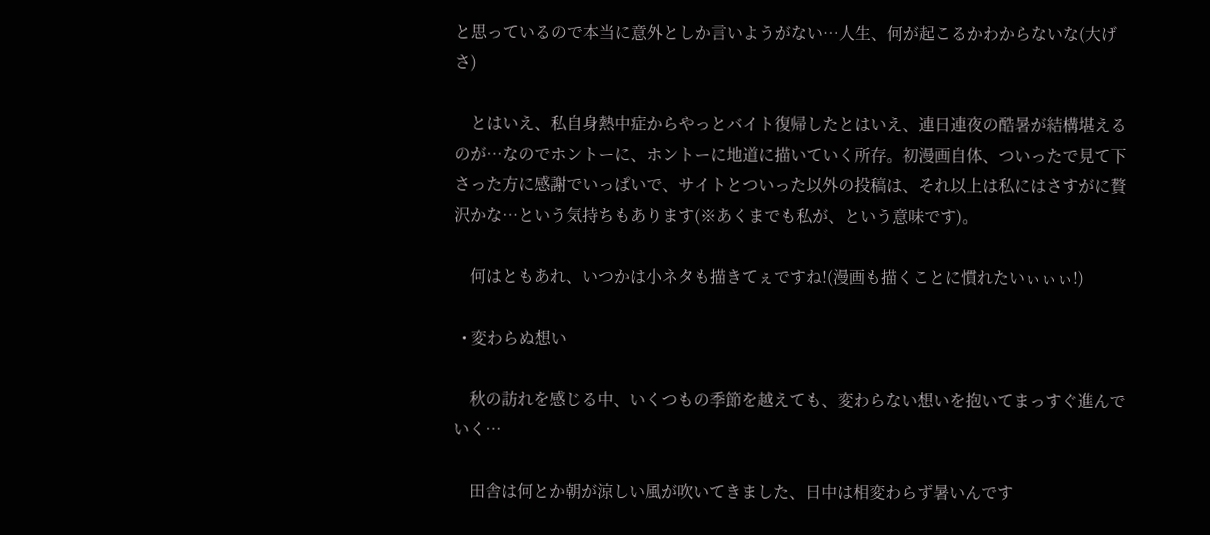と思っているので本当に意外としか言いようがない…人生、何が起こるかわからないな(大げさ)

    とはいえ、私自身熱中症からやっとバイト復帰したとはいえ、連日連夜の酷暑が結構堪えるのが…なのでホントーに、ホントーに地道に描いていく所存。初漫画自体、ついったで見て下さった方に感謝でいっぱいで、サイトとついった以外の投稿は、それ以上は私にはさすがに贅沢かな…という気持ちもあります(※あくまでも私が、という意味です)。

    何はともあれ、いつかは小ネタも描きてぇですね!(漫画も描くことに慣れたいぃぃぃ!)

  • 変わらぬ想い

    秋の訪れを感じる中、いくつもの季節を越えても、変わらない想いを抱いてまっすぐ進んでいく…

    田舎は何とか朝が涼しい風が吹いてきました、日中は相変わらず暑いんです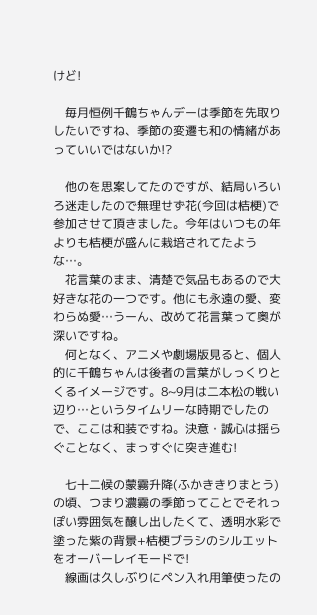けど!

    毎月恒例千鶴ちゃんデーは季節を先取りしたいですね、季節の変遷も和の情緒があっていいではないか!?

    他のを思案してたのですが、結局いろいろ迷走したので無理せず花(今回は桔梗)で参加させて頂きました。今年はいつもの年よりも桔梗が盛んに栽培されてたような…。
    花言葉のまま、清楚で気品もあるので大好きな花の一つです。他にも永遠の愛、変わらぬ愛…うーん、改めて花言葉って奥が深いですね。
    何となく、アニメや劇場版見ると、個人的に千鶴ちゃんは後者の言葉がしっくりとくるイメージです。8~9月は二本松の戦い辺り…というタイムリーな時期でしたので、ここは和装ですね。決意・誠心は揺らぐことなく、まっすぐに突き進む!

    七十二候の蒙霧升降(ふかききりまとう)の頃、つまり濃霧の季節ってことでそれっぽい雰囲気を醸し出したくて、透明水彩で塗った紫の背景+桔梗ブラシのシルエットをオーバーレイモードで!
    線画は久しぶりにペン入れ用筆使ったの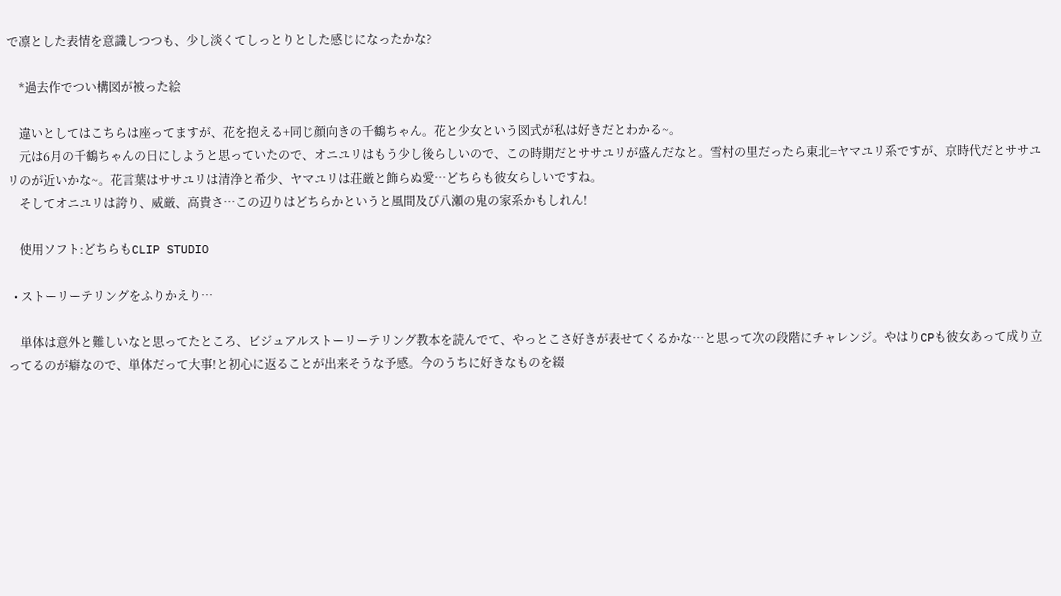で凛とした表情を意識しつつも、少し淡くてしっとりとした感じになったかな?

    *過去作でつい構図が被った絵

    違いとしてはこちらは座ってますが、花を抱える+同じ顔向きの千鶴ちゃん。花と少女という図式が私は好きだとわかる~。
    元は6月の千鶴ちゃんの日にしようと思っていたので、オニユリはもう少し後らしいので、この時期だとササユリが盛んだなと。雪村の里だったら東北=ヤマユリ系ですが、京時代だとササユリのが近いかな~。花言葉はササユリは清浄と希少、ヤマユリは荘厳と飾らぬ愛…どちらも彼女らしいですね。
    そしてオニユリは誇り、威厳、高貴さ…この辺りはどちらかというと風間及び八瀬の鬼の家系かもしれん!

    使用ソフト:どちらもCLIP STUDIO

  • ストーリーテリングをふりかえり…

    単体は意外と難しいなと思ってたところ、ビジュアルストーリーテリング教本を読んでて、やっとこさ好きが表せてくるかな…と思って次の段階にチャレンジ。やはりCPも彼女あって成り立ってるのが癖なので、単体だって大事!と初心に返ることが出来そうな予感。今のうちに好きなものを綴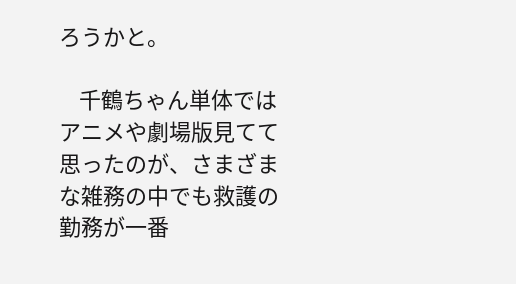ろうかと。

    千鶴ちゃん単体ではアニメや劇場版見てて思ったのが、さまざまな雑務の中でも救護の勤務が一番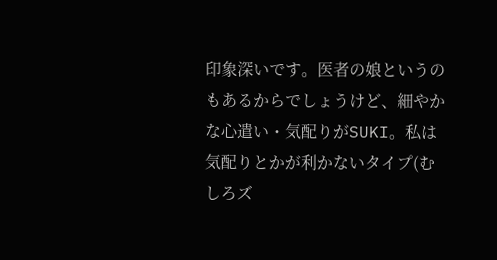印象深いです。医者の娘というのもあるからでしょうけど、細やかな心遣い・気配りがSUKI。私は気配りとかが利かないタイプ(むしろズ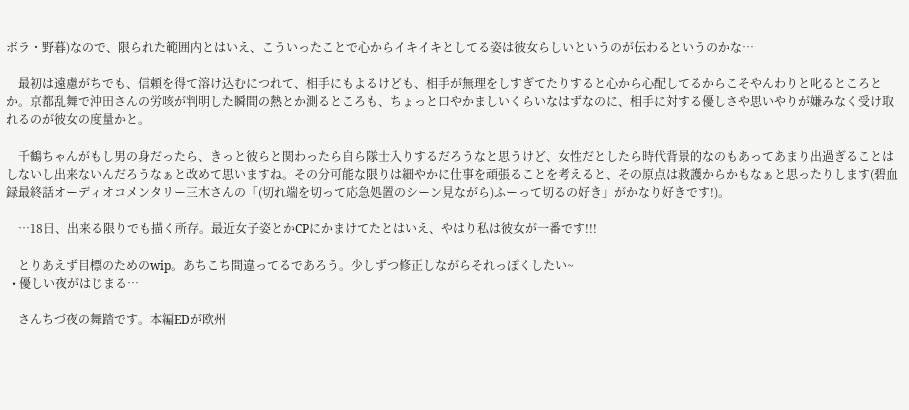ボラ・野暮)なので、限られた範囲内とはいえ、こういったことで心からイキイキとしてる姿は彼女らしいというのが伝わるというのかな…

    最初は遠慮がちでも、信頼を得て溶け込むにつれて、相手にもよるけども、相手が無理をしすぎてたりすると心から心配してるからこそやんわりと叱るところとか。京都乱舞で沖田さんの労咳が判明した瞬間の熱とか測るところも、ちょっと口やかましいくらいなはずなのに、相手に対する優しさや思いやりが嫌みなく受け取れるのが彼女の度量かと。

    千鶴ちゃんがもし男の身だったら、きっと彼らと関わったら自ら隊士入りするだろうなと思うけど、女性だとしたら時代背景的なのもあってあまり出過ぎることはしないし出来ないんだろうなぁと改めて思いますね。その分可能な限りは細やかに仕事を頑張ることを考えると、その原点は救護からかもなぁと思ったりします(碧血録最終話オーディオコメンタリー三木さんの「(切れ端を切って応急処置のシーン見ながら)ふーって切るの好き」がかなり好きです!)。

    …18日、出来る限りでも描く所存。最近女子姿とかCPにかまけてたとはいえ、やはり私は彼女が一番です!!!

    とりあえず目標のためのwip。あちこち間違ってるであろう。少しずつ修正しながらそれっぽくしたい~
  • 優しい夜がはじまる…

    さんちづ夜の舞踏です。本編EDが欧州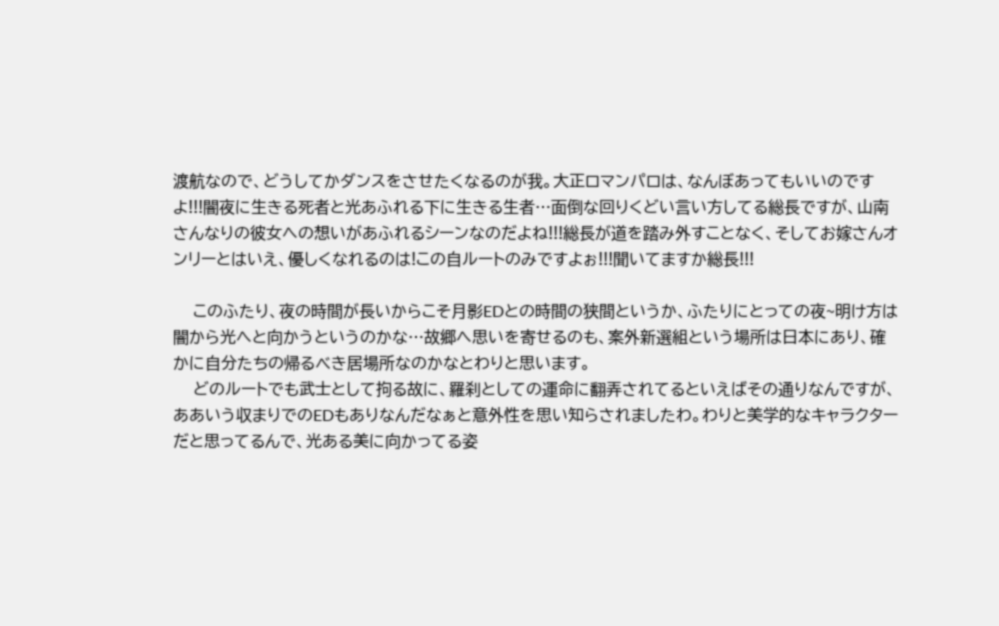渡航なので、どうしてかダンスをさせたくなるのが我。大正ロマンパロは、なんぼあってもいいのですよ!!!闇夜に生きる死者と光あふれる下に生きる生者…面倒な回りくどい言い方してる総長ですが、山南さんなりの彼女への想いがあふれるシーンなのだよね!!!総長が道を踏み外すことなく、そしてお嫁さんオンリーとはいえ、優しくなれるのは!この自ルートのみですよぉ!!!聞いてますか総長!!!

    このふたり、夜の時間が長いからこそ月影EDとの時間の狭間というか、ふたりにとっての夜~明け方は闇から光へと向かうというのかな…故郷へ思いを寄せるのも、案外新選組という場所は日本にあり、確かに自分たちの帰るべき居場所なのかなとわりと思います。
    どのルートでも武士として拘る故に、羅刹としての運命に翻弄されてるといえばその通りなんですが、ああいう収まりでのEDもありなんだなぁと意外性を思い知らされましたわ。わりと美学的なキャラクターだと思ってるんで、光ある美に向かってる姿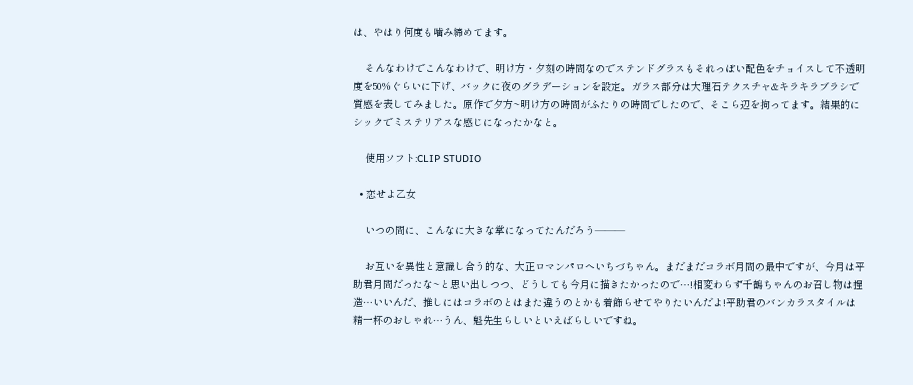は、やはり何度も噛み締めてます。

    そんなわけでこんなわけで、明け方・夕刻の時間なのでステンドグラスもそれっぽい配色をチョイスして不透明度を50%ぐらいに下げ、バックに夜のグラデーションを設定。ガラス部分は大理石テクスチャ&キラキラブラシで質感を表してみました。原作で夕方~明け方の時間がふたりの時間でしたので、そこら辺を拘ってます。結果的にシックでミステリアスな感じになったかなと。

    使用ソフト:CLIP STUDIO

  • 恋せよ乙女

    いつの間に、こんなに大きな掌になってたんだろう―――

    お互いを異性と意識し合う的な、大正ロマンパロへいちづちゃん。まだまだコラボ月間の最中ですが、今月は平助君月間だったな~と思い出しつつ、どうしても今月に描きたかったので…!相変わらず千鶴ちゃんのお召し物は捏造…いいんだ、推しにはコラボのとはまた違うのとかも着飾らせてやりたいんだよ!平助君のバンカラスタイルは精一杯のおしゃれ…うん、魁先生らしいといえばらしいですね。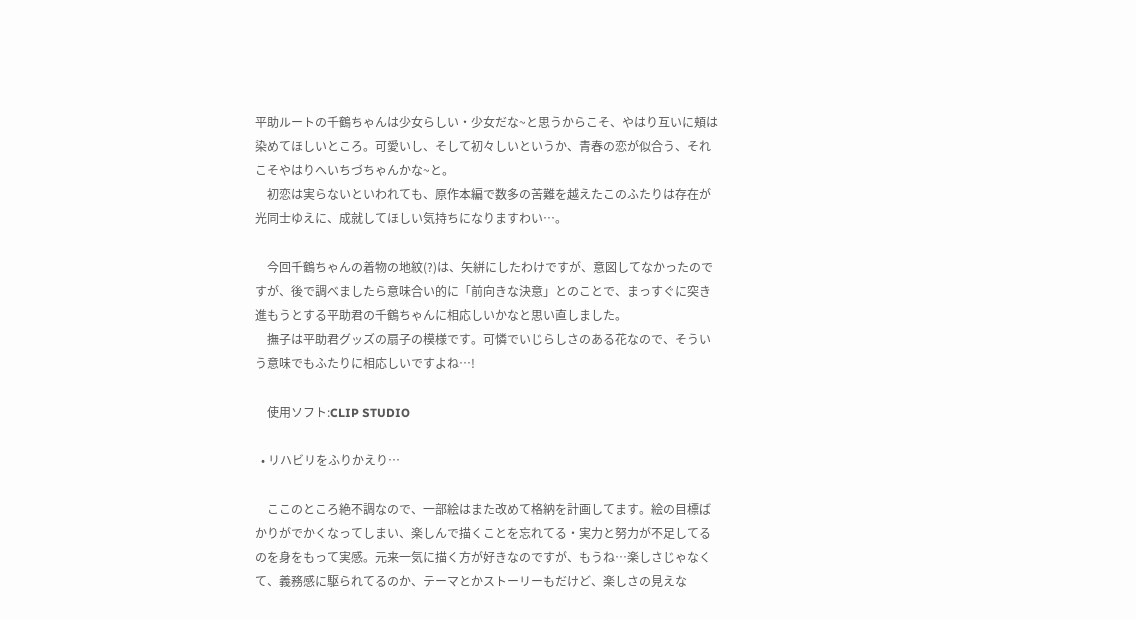平助ルートの千鶴ちゃんは少女らしい・少女だな~と思うからこそ、やはり互いに頬は染めてほしいところ。可愛いし、そして初々しいというか、青春の恋が似合う、それこそやはりへいちづちゃんかな~と。
    初恋は実らないといわれても、原作本編で数多の苦難を越えたこのふたりは存在が光同士ゆえに、成就してほしい気持ちになりますわい…。

    今回千鶴ちゃんの着物の地紋(?)は、矢絣にしたわけですが、意図してなかったのですが、後で調べましたら意味合い的に「前向きな決意」とのことで、まっすぐに突き進もうとする平助君の千鶴ちゃんに相応しいかなと思い直しました。
    撫子は平助君グッズの扇子の模様です。可憐でいじらしさのある花なので、そういう意味でもふたりに相応しいですよね…!

    使用ソフト:CLIP STUDIO

  • リハビリをふりかえり…

    ここのところ絶不調なので、一部絵はまた改めて格納を計画してます。絵の目標ばかりがでかくなってしまい、楽しんで描くことを忘れてる・実力と努力が不足してるのを身をもって実感。元来一気に描く方が好きなのですが、もうね…楽しさじゃなくて、義務感に駆られてるのか、テーマとかストーリーもだけど、楽しさの見えな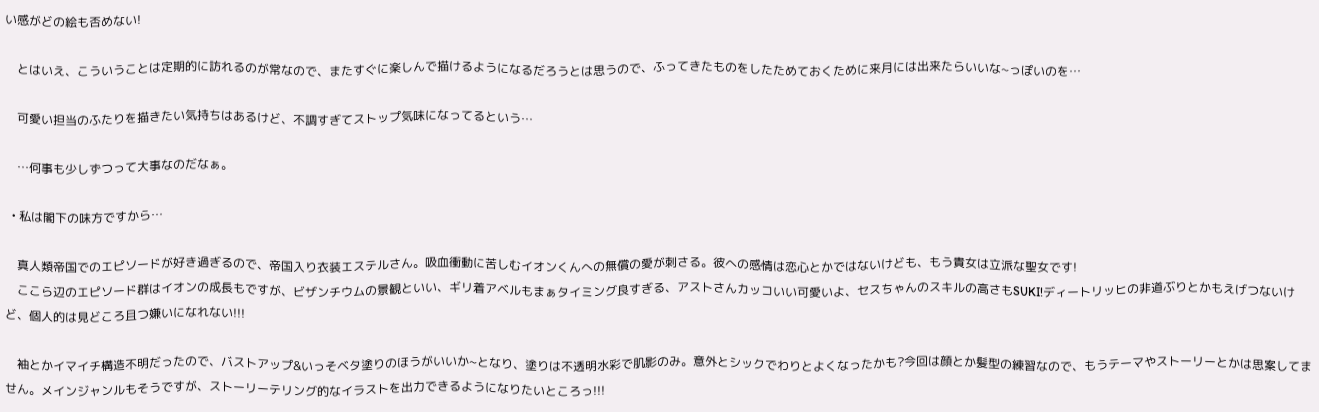い感がどの絵も否めない!

    とはいえ、こういうことは定期的に訪れるのが常なので、またすぐに楽しんで描けるようになるだろうとは思うので、ふってきたものをしたためておくために来月には出来たらいいな~っぽいのを…

    可愛い担当のふたりを描きたい気持ちはあるけど、不調すぎてストップ気味になってるという…

    …何事も少しずつって大事なのだなぁ。

  • 私は閣下の味方ですから…

    真人類帝国でのエピソードが好き過ぎるので、帝国入り衣装エステルさん。吸血衝動に苦しむイオンくんへの無償の愛が刺さる。彼への感情は恋心とかではないけども、もう貴女は立派な聖女です!
    ここら辺のエピソード群はイオンの成長もですが、ビザンチウムの景観といい、ギリ着アベルもまぁタイミング良すぎる、アストさんカッコいい可愛いよ、セスちゃんのスキルの高さもSUKI!ディートリッヒの非道ぶりとかもえげつないけど、個人的は見どころ且つ嫌いになれない!!!

    袖とかイマイチ構造不明だったので、バストアップ&いっそベタ塗りのほうがいいか~となり、塗りは不透明水彩で肌影のみ。意外とシックでわりとよくなったかも?今回は顔とか髪型の練習なので、もうテーマやストーリーとかは思案してません。メインジャンルもそうですが、ストーリーテリング的なイラストを出力できるようになりたいところっ!!!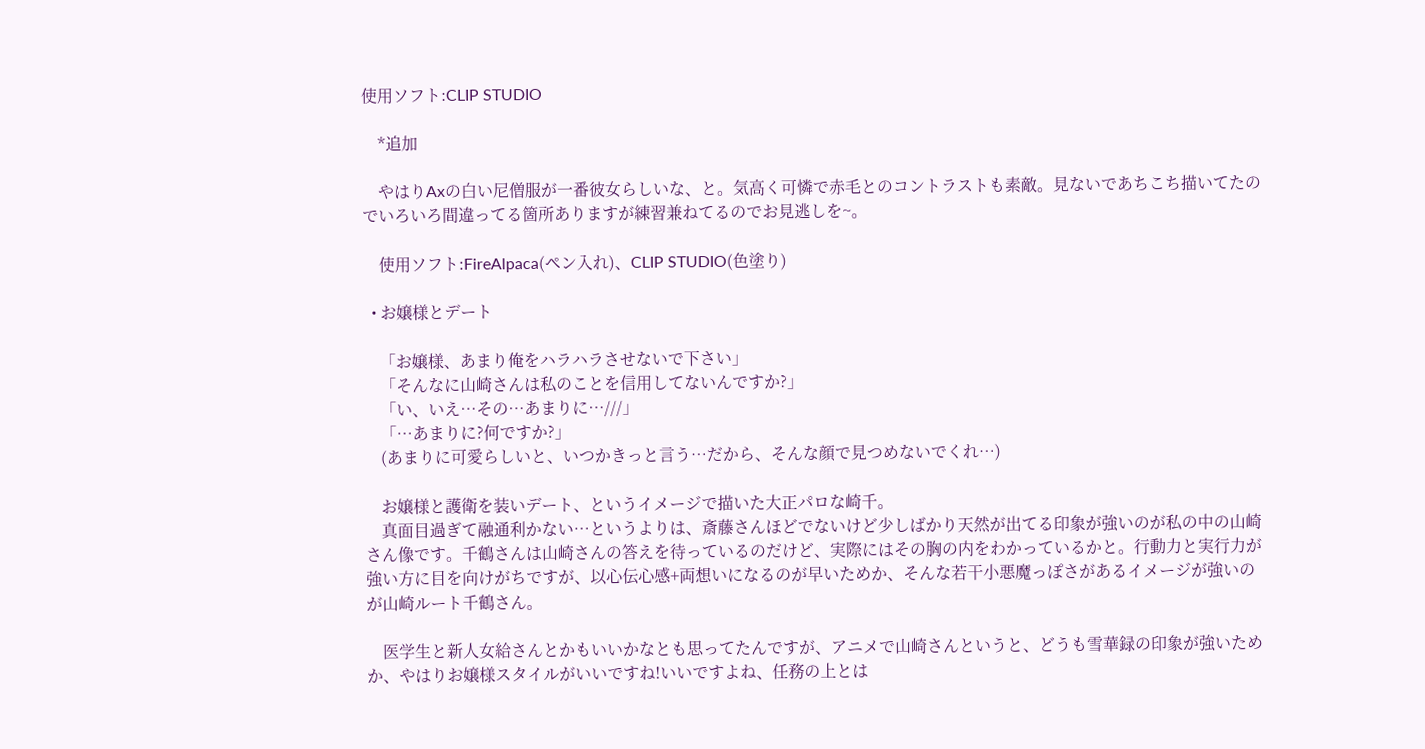使用ソフト:CLIP STUDIO

    *追加

    やはりAxの白い尼僧服が一番彼女らしいな、と。気高く可憐で赤毛とのコントラストも素敵。見ないであちこち描いてたのでいろいろ間違ってる箇所ありますが練習兼ねてるのでお見逃しを~。

    使用ソフト:FireAlpaca(ペン入れ)、CLIP STUDIO(色塗り)

  • お嬢様とデート

    「お嬢様、あまり俺をハラハラさせないで下さい」
    「そんなに山崎さんは私のことを信用してないんですか?」
    「い、いえ…その…あまりに…///」
    「…あまりに?何ですか?」
    (あまりに可愛らしいと、いつかきっと言う…だから、そんな顔で見つめないでくれ…)

    お嬢様と護衛を装いデート、というイメージで描いた大正パロな崎千。
    真面目過ぎて融通利かない…というよりは、斎藤さんほどでないけど少しばかり天然が出てる印象が強いのが私の中の山崎さん像です。千鶴さんは山崎さんの答えを待っているのだけど、実際にはその胸の内をわかっているかと。行動力と実行力が強い方に目を向けがちですが、以心伝心感+両想いになるのが早いためか、そんな若干小悪魔っぽさがあるイメージが強いのが山崎ルート千鶴さん。

    医学生と新人女給さんとかもいいかなとも思ってたんですが、アニメで山崎さんというと、どうも雪華録の印象が強いためか、やはりお嬢様スタイルがいいですね!いいですよね、任務の上とは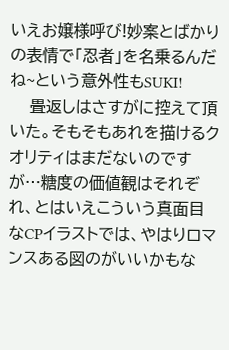いえお嬢様呼び!妙案とばかりの表情で「忍者」を名乗るんだね~という意外性もSUKI!
    畳返しはさすがに控えて頂いた。そもそもあれを描けるクオリティはまだないのですが…糖度の価値観はそれぞれ、とはいえこういう真面目なCPイラストでは、やはりロマンスある図のがいいかもな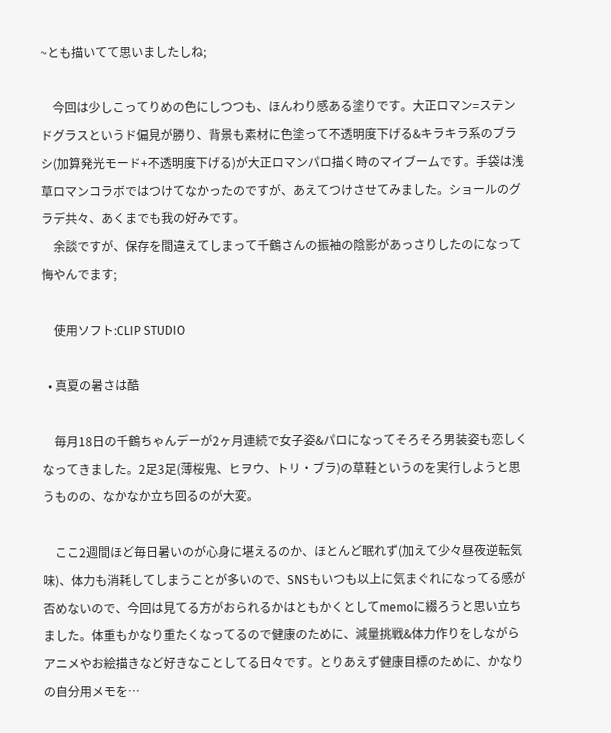~とも描いてて思いましたしね;

    今回は少しこってりめの色にしつつも、ほんわり感ある塗りです。大正ロマン=ステンドグラスというド偏見が勝り、背景も素材に色塗って不透明度下げる&キラキラ系のブラシ(加算発光モード+不透明度下げる)が大正ロマンパロ描く時のマイブームです。手袋は浅草ロマンコラボではつけてなかったのですが、あえてつけさせてみました。ショールのグラデ共々、あくまでも我の好みです。
    余談ですが、保存を間違えてしまって千鶴さんの振袖の陰影があっさりしたのになって悔やんでます;

    使用ソフト:CLIP STUDIO

  • 真夏の暑さは酷

    毎月18日の千鶴ちゃんデーが2ヶ月連続で女子姿&パロになってそろそろ男装姿も恋しくなってきました。2足3足(薄桜鬼、ヒヲウ、トリ・ブラ)の草鞋というのを実行しようと思うものの、なかなか立ち回るのが大変。

    ここ2週間ほど毎日暑いのが心身に堪えるのか、ほとんど眠れず(加えて少々昼夜逆転気味)、体力も消耗してしまうことが多いので、SNSもいつも以上に気まぐれになってる感が否めないので、今回は見てる方がおられるかはともかくとしてmemoに綴ろうと思い立ちました。体重もかなり重たくなってるので健康のために、減量挑戦&体力作りをしながらアニメやお絵描きなど好きなことしてる日々です。とりあえず健康目標のために、かなりの自分用メモを…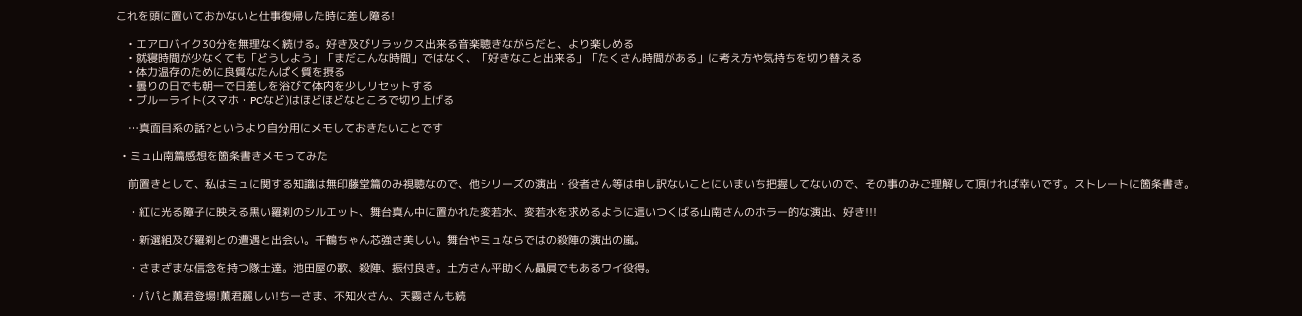これを頭に置いておかないと仕事復帰した時に差し障る!

    • エアロバイク30分を無理なく続ける。好き及びリラックス出来る音楽聴きながらだと、より楽しめる
    • 就寝時間が少なくても「どうしよう」「まだこんな時間」ではなく、「好きなこと出来る」「たくさん時間がある」に考え方や気持ちを切り替える
    • 体力温存のために良質なたんぱく質を摂る
    • 曇りの日でも朝一で日差しを浴びて体内を少しリセットする
    • ブルーライト(スマホ・PCなど)はほどほどなところで切り上げる

    …真面目系の話?というより自分用にメモしておきたいことです

  • ミュ山南篇感想を箇条書きメモってみた

    前置きとして、私はミュに関する知識は無印藤堂篇のみ視聴なので、他シリーズの演出・役者さん等は申し訳ないことにいまいち把握してないので、その事のみご理解して頂ければ幸いです。ストレートに箇条書き。

    ・紅に光る障子に映える黒い羅刹のシルエット、舞台真ん中に置かれた変若水、変若水を求めるように這いつくばる山南さんのホラー的な演出、好き!!!

    ・新選組及び羅刹との遭遇と出会い。千鶴ちゃん芯強さ美しい。舞台やミュならではの殺陣の演出の嵐。

    ・さまざまな信念を持つ隊士達。池田屋の歌、殺陣、振付良き。土方さん平助くん贔屓でもあるワイ役得。

    ・パパと薫君登場!薫君麗しい!ちーさま、不知火さん、天霧さんも続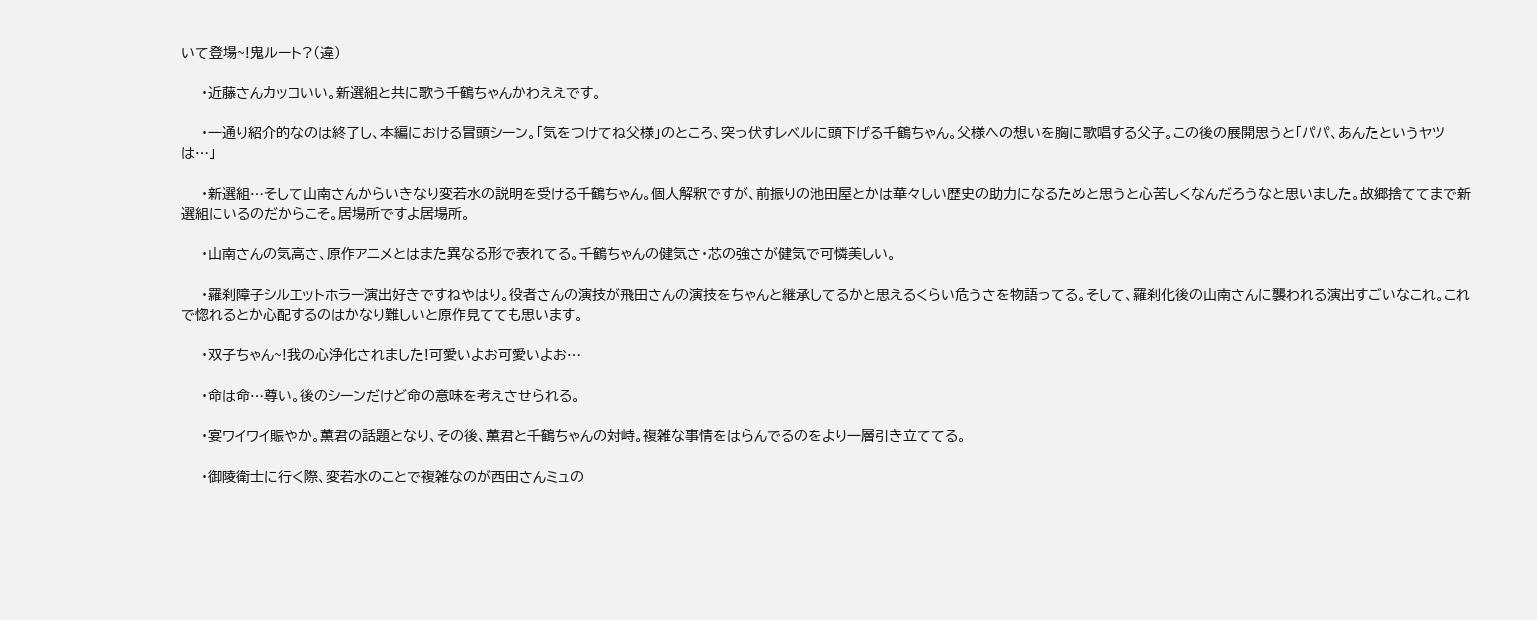いて登場~!鬼ルート?(違)

    ・近藤さんカッコいい。新選組と共に歌う千鶴ちゃんかわええです。

    ・一通り紹介的なのは終了し、本編における冒頭シーン。「気をつけてね父様」のところ、突っ伏すレベルに頭下げる千鶴ちゃん。父様への想いを胸に歌唱する父子。この後の展開思うと「パパ、あんたというヤツは…」

    ・新選組…そして山南さんからいきなり変若水の説明を受ける千鶴ちゃん。個人解釈ですが、前振りの池田屋とかは華々しい歴史の助力になるためと思うと心苦しくなんだろうなと思いました。故郷捨ててまで新選組にいるのだからこそ。居場所ですよ居場所。

    ・山南さんの気高さ、原作アニメとはまた異なる形で表れてる。千鶴ちゃんの健気さ・芯の強さが健気で可憐美しい。

    ・羅刹障子シルエットホラー演出好きですねやはり。役者さんの演技が飛田さんの演技をちゃんと継承してるかと思えるくらい危うさを物語ってる。そして、羅刹化後の山南さんに襲われる演出すごいなこれ。これで惚れるとか心配するのはかなり難しいと原作見てても思います。

    ・双子ちゃん~!我の心浄化されました!可愛いよお可愛いよお…

    ・命は命…尊い。後のシーンだけど命の意味を考えさせられる。

    ・宴ワイワイ賑やか。薫君の話題となり、その後、薫君と千鶴ちゃんの対峙。複雑な事情をはらんでるのをより一層引き立ててる。

    ・御陵衛士に行く際、変若水のことで複雑なのが西田さんミュの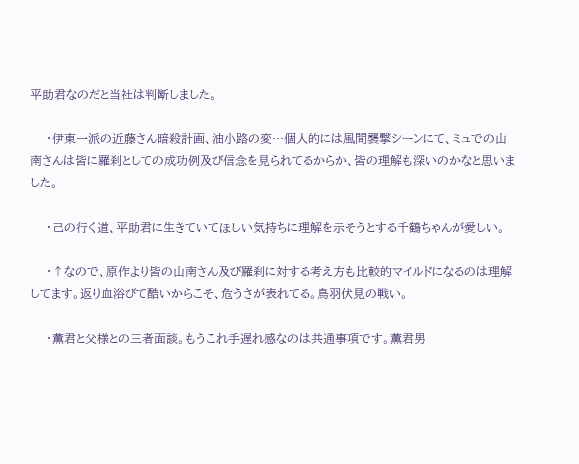平助君なのだと当社は判断しました。

    ・伊東一派の近藤さん暗殺計画、油小路の変…個人的には風間襲撃シーンにて、ミュでの山南さんは皆に羅刹としての成功例及び信念を見られてるからか、皆の理解も深いのかなと思いました。

    ・己の行く道、平助君に生きていてほしい気持ちに理解を示そうとする千鶴ちゃんが愛しい。

    ・↑なので、原作より皆の山南さん及び羅刹に対する考え方も比較的マイルドになるのは理解してます。返り血浴びて酷いからこそ、危うさが表れてる。鳥羽伏見の戦い。

    ・薫君と父様との三者面談。もうこれ手遅れ感なのは共通事項です。薫君男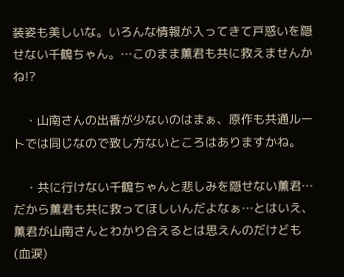装姿も美しいな。いろんな情報が入ってきて戸惑いを隠せない千鶴ちゃん。…このまま薫君も共に救えませんかね!?

    ・山南さんの出番が少ないのはまぁ、原作も共通ルートでは同じなので致し方ないところはありますかね。

    ・共に行けない千鶴ちゃんと悲しみを隠せない薫君…だから薫君も共に救ってほしいんだよなぁ…とはいえ、薫君が山南さんとわかり合えるとは思えんのだけども(血涙)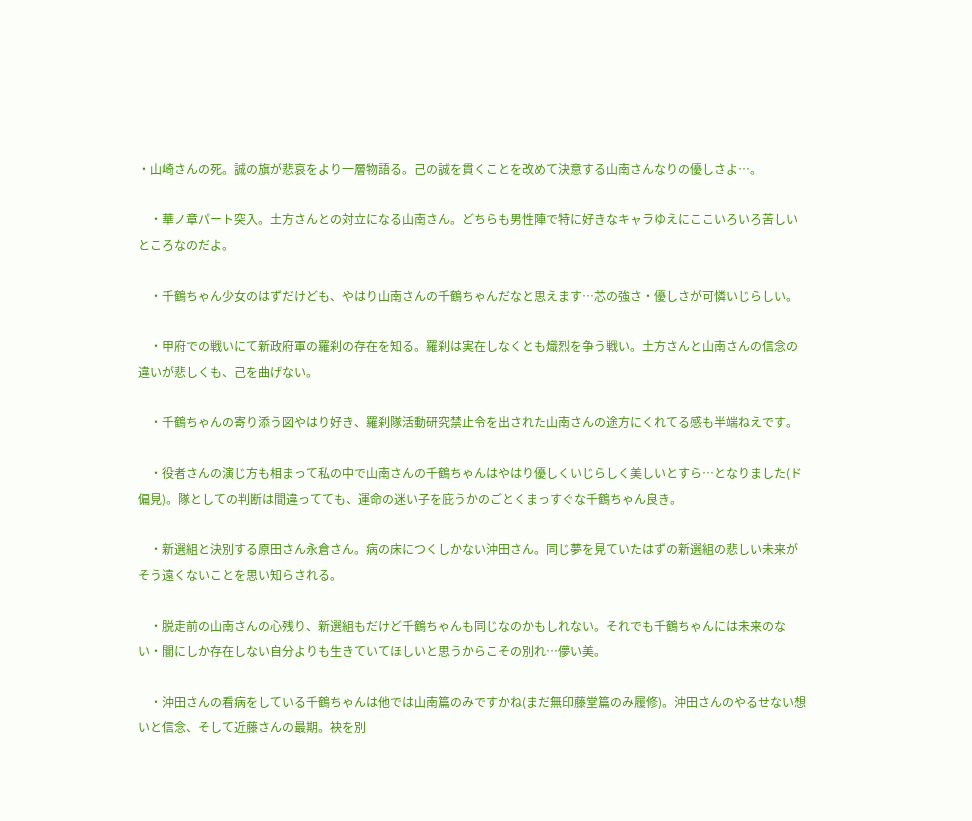・山崎さんの死。誠の旗が悲哀をより一層物語る。己の誠を貫くことを改めて決意する山南さんなりの優しさよ…。

    ・華ノ章パート突入。土方さんとの対立になる山南さん。どちらも男性陣で特に好きなキャラゆえにここいろいろ苦しいところなのだよ。

    ・千鶴ちゃん少女のはずだけども、やはり山南さんの千鶴ちゃんだなと思えます…芯の強さ・優しさが可憐いじらしい。

    ・甲府での戦いにて新政府軍の羅刹の存在を知る。羅刹は実在しなくとも熾烈を争う戦い。土方さんと山南さんの信念の違いが悲しくも、己を曲げない。

    ・千鶴ちゃんの寄り添う図やはり好き、羅刹隊活動研究禁止令を出された山南さんの途方にくれてる感も半端ねえです。

    ・役者さんの演じ方も相まって私の中で山南さんの千鶴ちゃんはやはり優しくいじらしく美しいとすら…となりました(ド偏見)。隊としての判断は間違ってても、運命の迷い子を庇うかのごとくまっすぐな千鶴ちゃん良き。

    ・新選組と決別する原田さん永倉さん。病の床につくしかない沖田さん。同じ夢を見ていたはずの新選組の悲しい未来がそう遠くないことを思い知らされる。

    ・脱走前の山南さんの心残り、新選組もだけど千鶴ちゃんも同じなのかもしれない。それでも千鶴ちゃんには未来のない・闇にしか存在しない自分よりも生きていてほしいと思うからこその別れ…儚い美。

    ・沖田さんの看病をしている千鶴ちゃんは他では山南篇のみですかね(まだ無印藤堂篇のみ履修)。沖田さんのやるせない想いと信念、そして近藤さんの最期。袂を別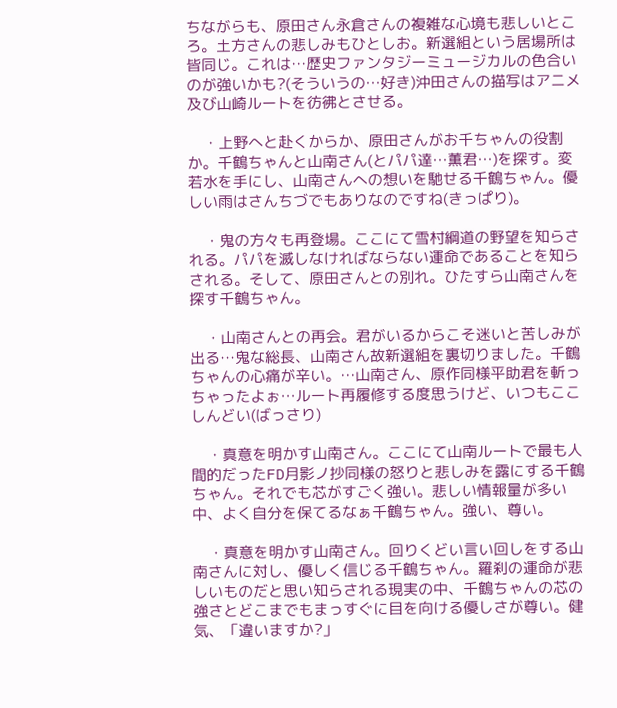ちながらも、原田さん永倉さんの複雑な心境も悲しいところ。土方さんの悲しみもひとしお。新選組という居場所は皆同じ。これは…歴史ファンタジーミュージカルの色合いのが強いかも?(そういうの…好き)沖田さんの描写はアニメ及び山崎ルートを彷彿とさせる。

    ・上野へと赴くからか、原田さんがお千ちゃんの役割か。千鶴ちゃんと山南さん(とパパ達…薫君…)を探す。変若水を手にし、山南さんへの想いを馳せる千鶴ちゃん。優しい雨はさんちづでもありなのですね(きっぱり)。

    ・鬼の方々も再登場。ここにて雪村綱道の野望を知らされる。パパを滅しなければならない運命であることを知らされる。そして、原田さんとの別れ。ひたすら山南さんを探す千鶴ちゃん。

    ・山南さんとの再会。君がいるからこそ迷いと苦しみが出る…鬼な総長、山南さん故新選組を裏切りました。千鶴ちゃんの心痛が辛い。…山南さん、原作同様平助君を斬っちゃったよぉ…ルート再履修する度思うけど、いつもここしんどい(ばっさり)

    ・真意を明かす山南さん。ここにて山南ルートで最も人間的だったFD月影ノ抄同様の怒りと悲しみを露にする千鶴ちゃん。それでも芯がすごく強い。悲しい情報量が多い中、よく自分を保てるなぁ千鶴ちゃん。強い、尊い。

    ・真意を明かす山南さん。回りくどい言い回しをする山南さんに対し、優しく信じる千鶴ちゃん。羅刹の運命が悲しいものだと思い知らされる現実の中、千鶴ちゃんの芯の強さとどこまでもまっすぐに目を向ける優しさが尊い。健気、「違いますか?」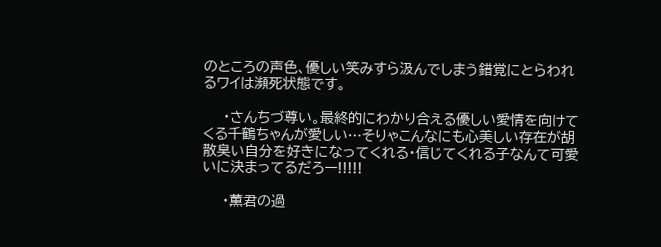のところの声色、優しい笑みすら汲んでしまう錯覚にとらわれるワイは瀕死状態です。

    ・さんちづ尊い。最終的にわかり合える優しい愛情を向けてくる千鶴ちゃんが愛しい…そりゃこんなにも心美しい存在が胡散臭い自分を好きになってくれる・信じてくれる子なんて可愛いに決まってるだろー!!!!!

    ・薫君の過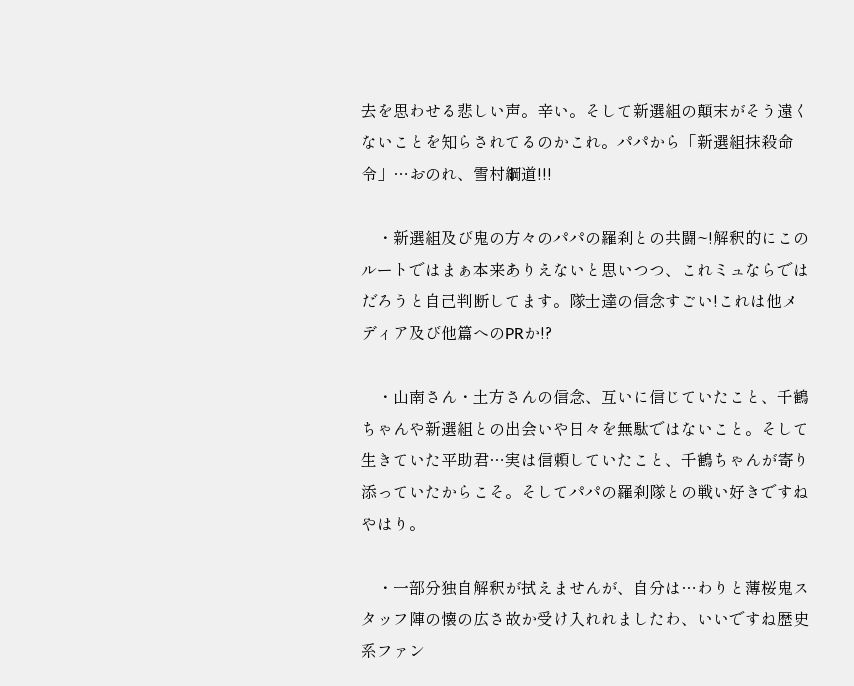去を思わせる悲しい声。辛い。そして新選組の顛末がそう遠くないことを知らされてるのかこれ。パパから「新選組抹殺命令」…おのれ、雪村綱道!!!

    ・新選組及び鬼の方々のパパの羅刹との共闘~!解釈的にこのルートではまぁ本来ありえないと思いつつ、これミュならではだろうと自己判断してます。隊士達の信念すごい!これは他メディア及び他篇へのPRか!?

    ・山南さん・土方さんの信念、互いに信じていたこと、千鶴ちゃんや新選組との出会いや日々を無駄ではないこと。そして生きていた平助君…実は信頼していたこと、千鶴ちゃんが寄り添っていたからこそ。そしてパパの羅刹隊との戦い好きですねやはり。

    ・一部分独自解釈が拭えませんが、自分は…わりと薄桜鬼スタッフ陣の懐の広さ故か受け入れれましたわ、いいですね歴史系ファン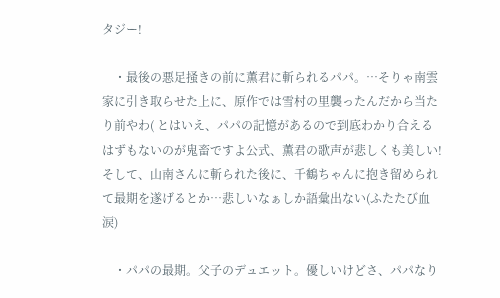タジー!

    ・最後の悪足掻きの前に薫君に斬られるパパ。…そりゃ南雲家に引き取らせた上に、原作では雪村の里襲ったんだから当たり前やわ( とはいえ、パパの記憶があるので到底わかり合えるはずもないのが鬼畜ですよ公式、薫君の歌声が悲しくも美しい!そして、山南さんに斬られた後に、千鶴ちゃんに抱き留められて最期を遂げるとか…悲しいなぁしか語彙出ない(ふたたび血涙)

    ・パパの最期。父子のデュエット。優しいけどさ、パパなり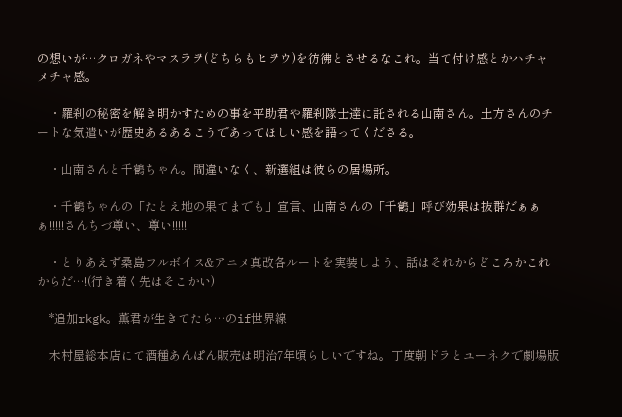の想いが…クロガネやマスラヲ(どちらもヒヲウ)を彷彿とさせるなこれ。当て付け感とかハチャメチャ感。

    ・羅刹の秘密を解き明かすための事を平助君や羅刹隊士達に託される山南さん。土方さんのチートな気遣いが歴史あるあるこうであってほしい感を語ってくださる。

    ・山南さんと千鶴ちゃん。間違いなく、新選組は彼らの居場所。

    ・千鶴ちゃんの「たとえ地の果てまでも」宣言、山南さんの「千鶴」呼び効果は抜群だぁぁぁ!!!!!さんちづ尊い、尊い!!!!!

    ・とりあえず桑島フルボイス&アニメ真改各ルートを実装しよう、話はそれからどころかこれからだ…!(行き着く先はそこかい)

    *追加rkgk。薫君が生きてたら…のif世界線

    木村屋総本店にて酒種あんぱん販売は明治7年頃らしいですね。丁度朝ドラとユーネクで劇場版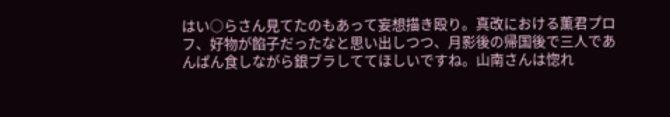はい○らさん見てたのもあって妄想描き殴り。真改における薫君プロフ、好物が餡子だったなと思い出しつつ、月影後の帰国後で三人であんぱん食しながら銀ブラしててほしいですね。山南さんは惚れ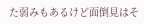た弱みもあるけど面倒見はそ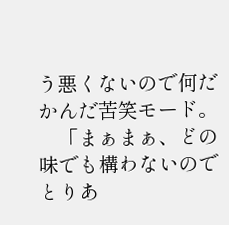う悪くないので何だかんだ苦笑モード。
    「まぁまぁ、どの味でも構わないのでとりあ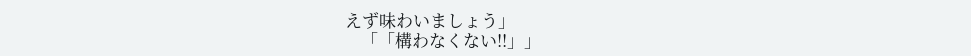えず味わいましょう」
    「「構わなくない!!」」